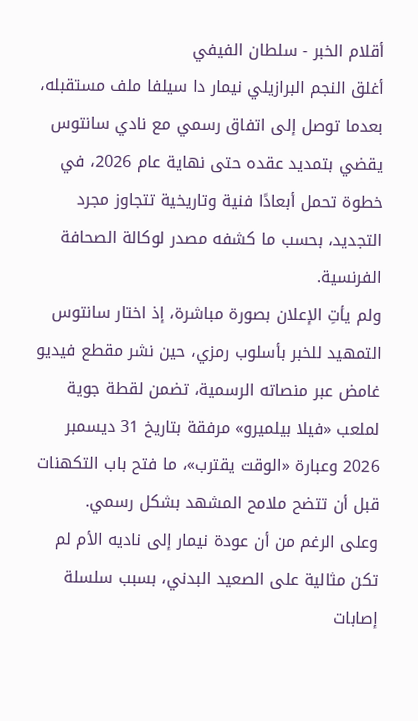أقلام الخبر - سلطان الفيفي
أغلق النجم البرازيلي نيمار دا سيلفا ملف مستقبله، بعدما توصل إلى اتفاق رسمي مع نادي سانتوس يقضي بتمديد عقده حتى نهاية عام 2026، في خطوة تحمل أبعادًا فنية وتاريخية تتجاوز مجرد التجديد، بحسب ما كشفه مصدر لوكالة الصحافة الفرنسية.
ولم يأتِ الإعلان بصورة مباشرة، إذ اختار سانتوس التمهيد للخبر بأسلوب رمزي، حين نشر مقطع فيديو غامض عبر منصاته الرسمية، تضمن لقطة جوية لملعب «فيلا بيلميرو» مرفقة بتاريخ 31 ديسمبر 2026 وعبارة «الوقت يقترب»، ما فتح باب التكهنات قبل أن تتضح ملامح المشهد بشكل رسمي.
وعلى الرغم من أن عودة نيمار إلى ناديه الأم لم تكن مثالية على الصعيد البدني، بسبب سلسلة إصابات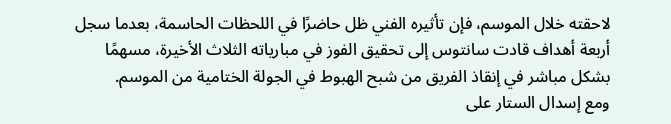لاحقته خلال الموسم، فإن تأثيره الفني ظل حاضرًا في اللحظات الحاسمة، بعدما سجل أربعة أهداف قادت سانتوس إلى تحقيق الفوز في مبارياته الثلاث الأخيرة، مسهمًا بشكل مباشر في إنقاذ الفريق من شبح الهبوط في الجولة الختامية من الموسم.
ومع إسدال الستار على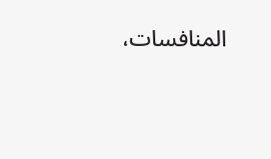المنافسات،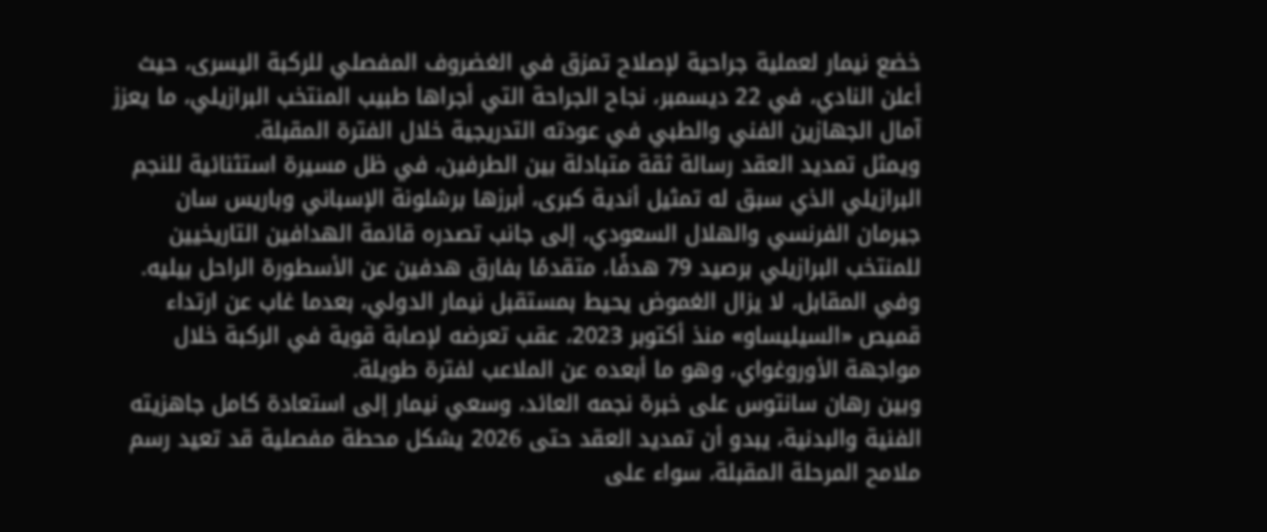خضع نيمار لعملية جراحية لإصلاح تمزق في الغضروف المفصلي للركبة اليسرى، حيث أعلن النادي، في 22 ديسمبر، نجاح الجراحة التي أجراها طبيب المنتخب البرازيلي، ما يعزز آمال الجهازين الفني والطبي في عودته التدريجية خلال الفترة المقبلة.
ويمثل تمديد العقد رسالة ثقة متبادلة بين الطرفين، في ظل مسيرة استثنائية للنجم البرازيلي الذي سبق له تمثيل أندية كبرى، أبرزها برشلونة الإسباني وباريس سان جيرمان الفرنسي والهلال السعودي، إلى جانب تصدره قائمة الهدافين التاريخيين للمنتخب البرازيلي برصيد 79 هدفًا، متقدمًا بفارق هدفين عن الأسطورة الراحل بيليه.
وفي المقابل، لا يزال الغموض يحيط بمستقبل نيمار الدولي، بعدما غاب عن ارتداء قميص «السيليساو» منذ أكتوبر 2023، عقب تعرضه لإصابة قوية في الركبة خلال مواجهة الأوروغواي، وهو ما أبعده عن الملاعب لفترة طويلة.
وبين رهان سانتوس على خبرة نجمه العائد، وسعي نيمار إلى استعادة كامل جاهزيته الفنية والبدنية، يبدو أن تمديد العقد حتى 2026 يشكل محطة مفصلية قد تعيد رسم ملامح المرحلة المقبلة، سواء على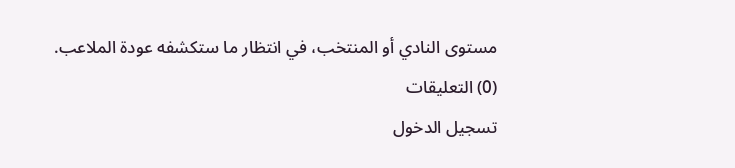مستوى النادي أو المنتخب، في انتظار ما ستكشفه عودة الملاعب.
(0) التعليقات
تسجيل الدخول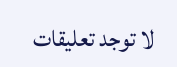لا توجد تعليقات